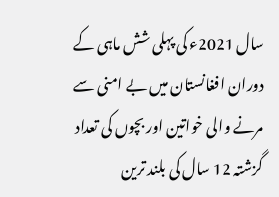سال 2021ء کی پہلی شش ماہی کے دوران افغانستان میں بے امنی سے مرنے والی خواتین اور بچوں کی تعداد گزشتہ 12 سال کی بلند ترین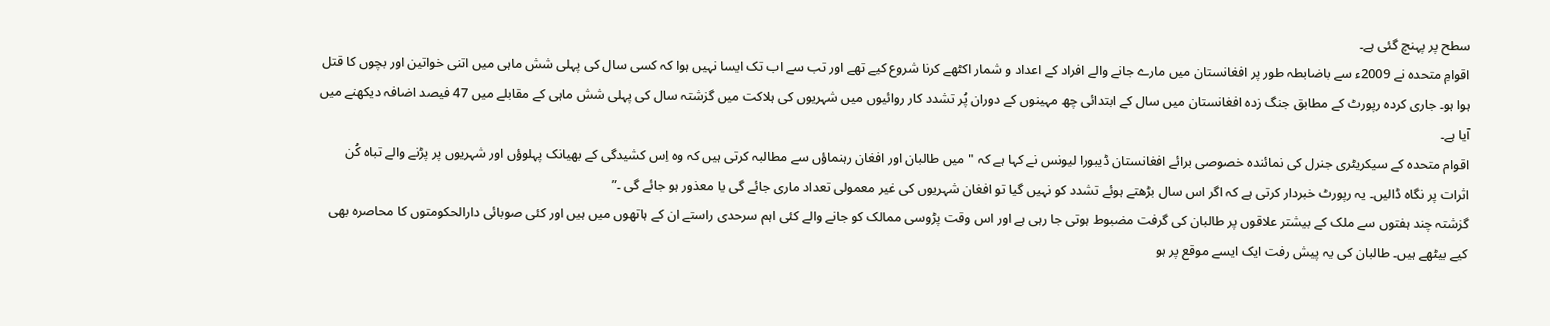سطح پر پہنچ گئی ہے۔
اقوامِ متحدہ نے 2009ء سے باضابطہ طور پر افغانستان میں مارے جانے والے افراد کے اعداد و شمار اکٹھے کرنا شروع کیے تھے اور تب سے اب تک ایسا نہیں ہوا کہ کسی سال کی پہلی شش ماہی میں اتنی خواتین اور بچوں کا قتل ہوا ہو۔ جاری کردہ رپورٹ کے مطابق جنگ زدہ افغانستان میں سال کے ابتدائی چھ مہینوں کے دوران پُر تشدد کار روائیوں میں شہریوں کی ہلاکت میں گزشتہ سال کی پہلی شش ماہی کے مقابلے میں 47 فیصد اضافہ دیکھنے میں آیا ہے۔
اقوام متحدہ کے سیکریٹری جنرل کی نمائندہ خصوصی برائے افغانستان ڈیبورا لیونس نے کہا ہے کہ "میں طالبان اور افغان رہنماؤں سے مطالبہ کرتی ہیں کہ وہ اِس کشیدگی کے بھیانک پہلوؤں اور شہریوں پر پڑنے والے تباہ کُن اثرات پر نگاہ ڈالیں۔ یہ رپورٹ خبردار کرتی ہے کہ اگر اس سال بڑھتے ہوئے تشدد کو نہیں گیا تو افغان شہریوں کی غیر معمولی تعداد ماری جائے گی یا معذور ہو جائے گی ۔”
گزشتہ چند ہفتوں سے ملک کے بیشتر علاقوں پر طالبان کی گرفت مضبوط ہوتی جا رہی ہے اور اس وقت پڑوسی ممالک کو جانے والے کئی اہم سرحدی راستے ان کے ہاتھوں میں ہیں اور کئی صوبائی دارالحکومتوں کا محاصرہ بھی کیے بیٹھے ہیں۔ طالبان کی یہ پیش رفت ایک ایسے موقع پر ہو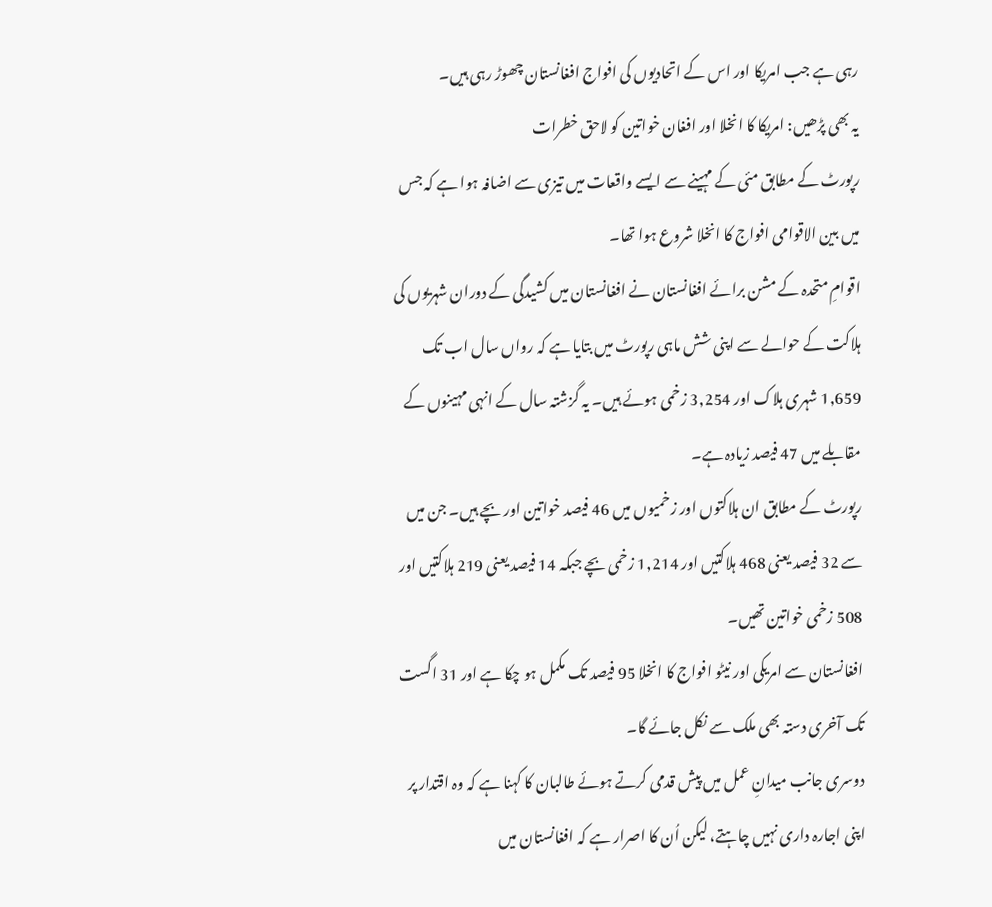رہی ہے جب امریکا اور اس کے اتحادیوں کی افواج افغانستان چھوڑ رہی ہیں۔
یہ بھی پڑھیں: امریکا کا انخلا اور افغان خواتین کو لاحق خطرات
رپورٹ کے مطابق مئی کے مہینے سے ایسے واقعات میں تیزی سے اضافہ ہوا ہے کہ جس میں بین الاقوامی افواج کا انخلا شروع ہوا تھا۔
اقوامِ متحدہ کے مشن برائے افغانستان نے افغانستان میں کشیدگی کے دوران شہریوں کی ہلاکت کے حوالے سے اپنی شش ماہی رپورٹ میں بتایا ہے کہ رواں سال اب تک 1,659 شہری ہلاک اور 3,254 زخمی ہوئے ہیں۔ یہ گزشتہ سال کے انہی مہینوں کے مقابلے میں 47 فیصد زیادہ ہے۔
رپورٹ کے مطابق ان ہلاکتوں اور زخمیوں میں 46 فیصد خواتین اور بچے ہیں۔ جن میں سے 32 فیصد یعنی 468 ہلاکتیں اور 1,214 زخمی بچے جبکہ 14 فیصد یعنی 219 ہلاکتیں اور 508 زخمی خواتین تھیں۔
افغانستان سے امریکی اور نیٹو افواج کا انخلا 95 فیصد تک مکمل ہو چکا ہے اور 31 اگست تک آخری دستہ بھی ملک سے نکل جائے گا۔
دوسری جانب میدانِ عمل میں پیش قدمی کرتے ہوئے طالبان کا کہنا ہے کہ وہ اقتدار پر اپنی اجارہ داری نہیں چاہتے، لیکن اُن کا اصرار ہے کہ افغانستان میں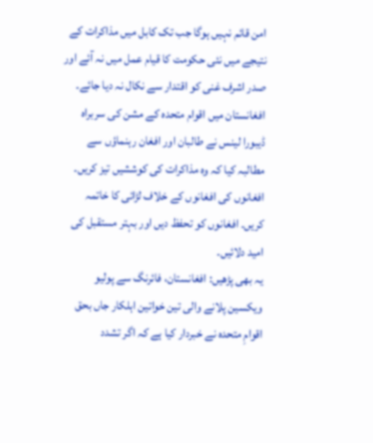امن قائم نہیں ہوگا جب تک کابل میں مذاکرات کے نتیجے میں نئی حکومت کا قیام عمل میں نہ آئے اور صدر اشرف غنی کو اقتدار سے نکال نہ دیا جائے۔
افغانستان میں اقوام متحدہ کے مشن کی سربراہ ڈیبورا لینس نے طالبان اور افغان رہنماؤں سے مطالبہ کیا کہ وہ مذاکرات کی کوششیں تیز کریں۔ افغانوں کی افغانوں کے خلاف لڑائی کا خاتمہ کریں۔ افغانوں کو تحفظ دیں اور بہتر مستقبل کی امید دلائیں۔
یہ بھی پڑھیں: افغانستان، فائرنگ سے پولیو ویکسین پلانے والی تین خواتین اہلکار جاں بحق
اقوامِ متحدہ نے خبردار کیا ہے کہ اگر تشدد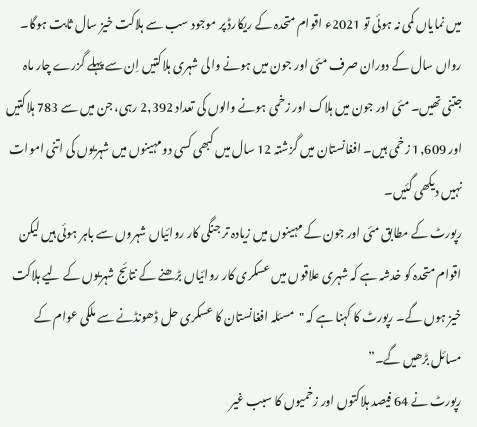میں نمایاں کمی نہ ہوئی تو 2021ء اقوام متحدہ کے ریکارڈ پر موجود سب سے ہلاکت خیز سال ثابت ہوگا۔
رواں سال کے دوران صرف مئی اور جون میں ہونے والی شہری ہلاکتیں اِن سے پہلے گزرے چار ماہ جتنی تھیں۔ مئی اور جون میں ہلاک اور زخمی ہونے والوں کی تعداد 2,392 رہی، جن میں سے 783 ہلاکتیں اور 1,609 زخمی ہیں۔ افغانستان میں گزشتہ 12 سال میں کبھی کسی دو مہینوں میں شہریوں کی اتنی اموات نہیں دیکھی گئیں۔
رپورٹ کے مطابق مئی اور جون کے مہینوں میں زیادہ تر جنگی کار روائیاں شہروں سے باہر ہوئی ہیں لیکن اقوام متحدہ کو خدشہ ہے کہ شہری علاقوں میں عسکری کار روائیاں بڑھنے کے نتائج شہریوں کے لیے ہلاکت خیز ہوں گے۔ رپورٹ کا کہنا ہے کہ "مسئلہ افغانستان کا عسکری حل ڈھونڈنے سے ملکی عوام کے مسائل بڑھیں گے۔”
رپورٹ نے 64 فیصد ہلاکتوں اور زخمیوں کا سبب غیر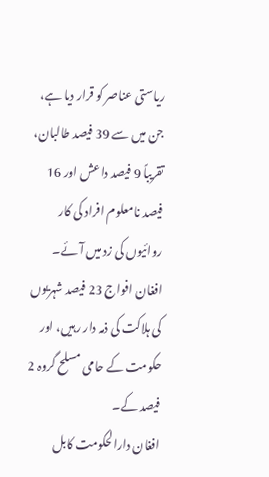ریاستی عناصر کو قرار دیا ہے، جن میں سے 39 فیصد طالبان، تقریباً 9 فیصد داعش اور 16 فیصد نامعلوم افراد کی کار روائیوں کی زد میں آئے۔ افغان افواج 23 فیصد شہریوں کی ہلاکت کی ذمہ دار رہیں، اور حکومت کے حامی مسلح گروہ 2 فیصد کے۔
افغان دارالحکومت کابل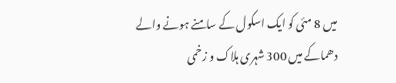میں 8 مئی کو ایک اسکول کے سامنے ہونے والے دھماکے میں 300 شہری ہلاک و زخمی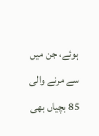ہوئے، جن میں سے مرنے والی 85 بچیاں بھی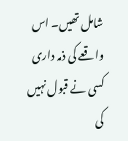شامل تھیں۔ اس واقعے کی ذمہ داری کسی نے قبول نہیں کی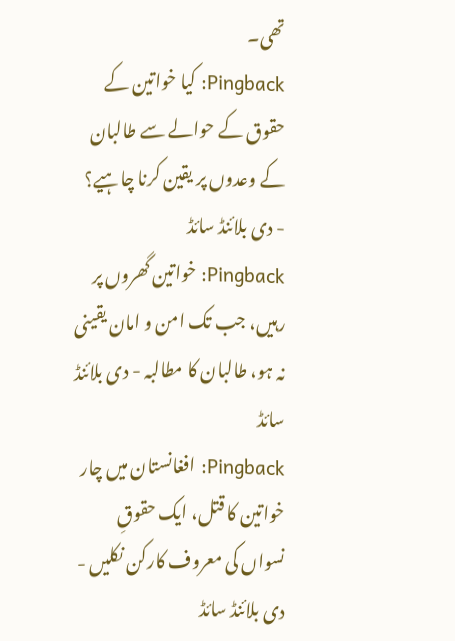تھی۔
Pingback: کیا خواتین کے حقوق کے حوالے سے طالبان کے وعدوں پر یقین کرنا چاہیے؟ - دی بلائنڈ سائڈ
Pingback: خواتین گھروں پر رہیں، جب تک امن و امان یقینی نہ ہو، طالبان کا مطالبہ - دی بلائنڈ سائڈ
Pingback: افغانستان میں چار خواتین کا قتل، ایک حقوقِ نسواں کی معروف کارکن نکلیں - دی بلائنڈ سائڈ